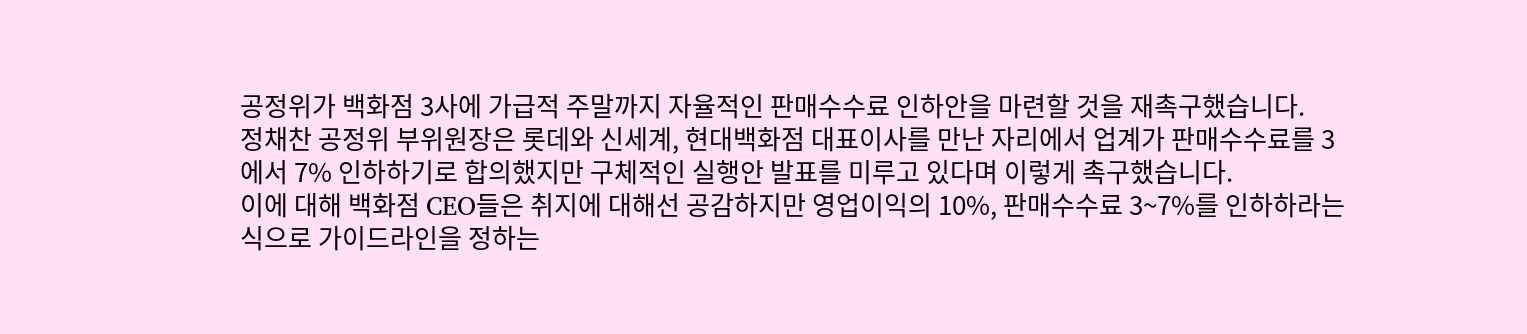공정위가 백화점 3사에 가급적 주말까지 자율적인 판매수수료 인하안을 마련할 것을 재촉구했습니다.
정채찬 공정위 부위원장은 롯데와 신세계, 현대백화점 대표이사를 만난 자리에서 업계가 판매수수료를 3에서 7% 인하하기로 합의했지만 구체적인 실행안 발표를 미루고 있다며 이렇게 촉구했습니다.
이에 대해 백화점 CEO들은 취지에 대해선 공감하지만 영업이익의 10%, 판매수수료 3~7%를 인하하라는 식으로 가이드라인을 정하는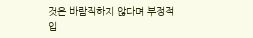것은 바람직하지 않다며 부정적 입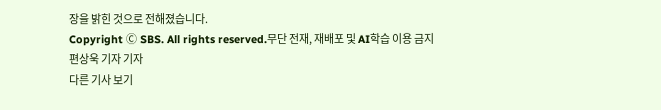장을 밝힌 것으로 전해졌습니다.
Copyright Ⓒ SBS. All rights reserved.무단 전재, 재배포 및 AI학습 이용 금지
편상욱 기자 기자
다른 기사 보기